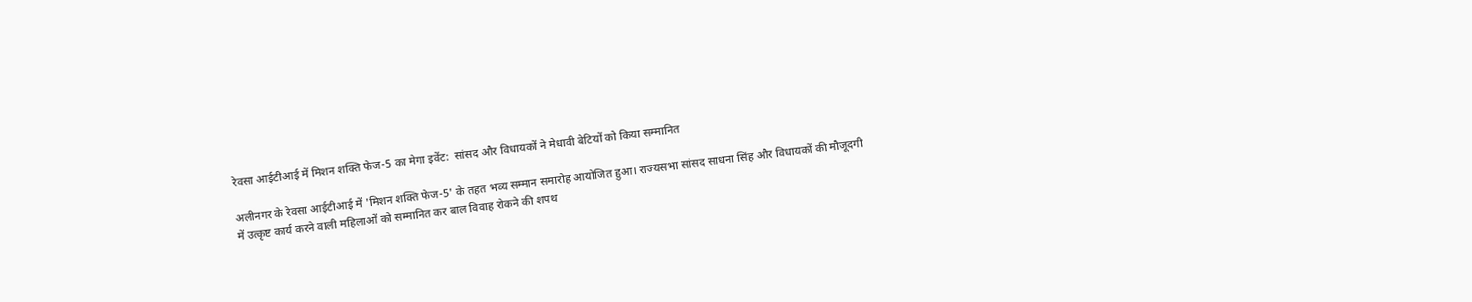रेवसा आईटीआई में मिशन शक्ति फेज-5 का मेगा इवेंट:  सांसद और विधायकों ने मेधावी बेटियों को किया सम्मानित

अलीनगर के रेवसा आईटीआई में 'मिशन शक्ति फेज-5' के तहत भव्य सम्मान समारोह आयोजित हुआ। राज्यसभा सांसद साधना सिंह और विधायकों की मौजूदगी में उत्कृष्ट कार्य करने वाली महिलाओं को सम्मानित कर बाल विवाह रोकने की शपथ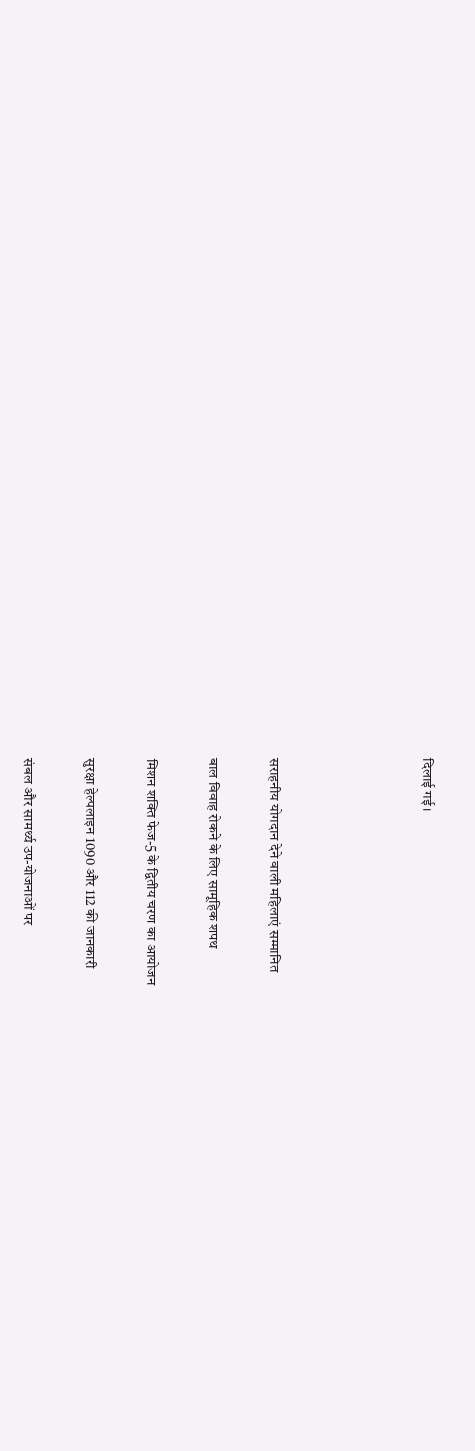दिलाई गई।




सराहनीय योगदान देने वाली महिलाएं सम्मानित

बाल विवाह रोकने के लिए सामूहिक शपथ

मिशन शक्ति फेज-5 के द्वितीय चरण का आयोजन

सुरक्षा हेल्पलाइन 1090 और 112 की जानकारी

संबल और सामर्थ्य उप-योजनाओं पर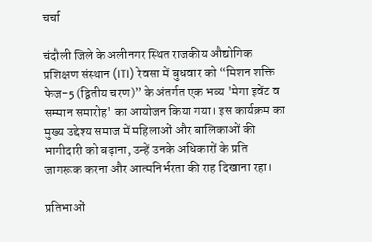चर्चा

चंदौली जिले के अलीनगर स्थित राजकीय औद्योगिक प्रशिक्षण संस्थान (ITI) रेवसा में बुधवार को “मिशन शक्ति फेज-5 (द्वितीय चरण)” के अंतर्गत एक भव्य 'मेगा इवेंट व सम्मान समारोह' का आयोजन किया गया। इस कार्यक्रम का मुख्य उद्देश्य समाज में महिलाओं और बालिकाओं की भागीदारी को बढ़ाना, उन्हें उनके अधिकारों के प्रति जागरूक करना और आत्मनिर्भरता की राह दिखाना रहा।

प्रतिभाओं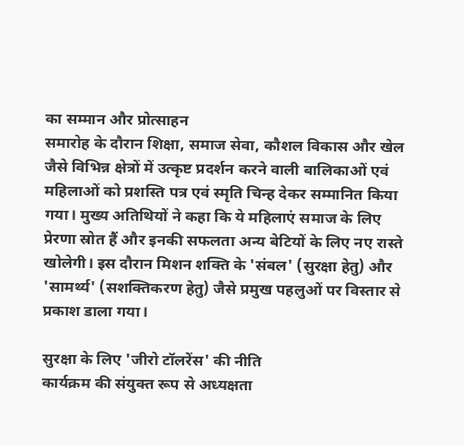का सम्मान और प्रोत्साहन
समारोह के दौरान शिक्षा, समाज सेवा, कौशल विकास और खेल जैसे विभिन्न क्षेत्रों में उत्कृष्ट प्रदर्शन करने वाली बालिकाओं एवं महिलाओं को प्रशस्ति पत्र एवं स्मृति चिन्ह देकर सम्मानित किया गया। मुख्य अतिथियों ने कहा कि ये महिलाएं समाज के लिए प्रेरणा स्रोत हैं और इनकी सफलता अन्य बेटियों के लिए नए रास्ते खोलेगी। इस दौरान मिशन शक्ति के 'संबल' (सुरक्षा हेतु) और 'सामर्थ्य' (सशक्तिकरण हेतु) जैसे प्रमुख पहलुओं पर विस्तार से प्रकाश डाला गया।

सुरक्षा के लिए 'जीरो टॉलरेंस' की नीति
कार्यक्रम की संयुक्त रूप से अध्यक्षता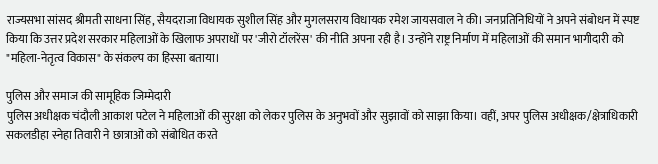राज्यसभा सांसद श्रीमती साधना सिंह, सैयदराजा विधायक सुशील सिंह और मुगलसराय विधायक रमेश जायसवाल ने की। जनप्रतिनिधियों ने अपने संबोधन में स्पष्ट किया कि उत्तर प्रदेश सरकार महिलाओं के खिलाफ अपराधों पर 'जीरो टॉलरेंस' की नीति अपना रही है। उन्होंने राष्ट्र निर्माण में महिलाओं की समान भागीदारी को "महिला-नेतृत्व विकास" के संकल्प का हिस्सा बताया।

पुलिस और समाज की सामूहिक जिम्मेदारी
पुलिस अधीक्षक चंदौली आकाश पटेल ने महिलाओं की सुरक्षा को लेकर पुलिस के अनुभवों और सुझावों को साझा किया। वहीं, अपर पुलिस अधीक्षक/क्षेत्राधिकारी सकलडीहा स्नेहा तिवारी ने छात्राओं को संबोधित करते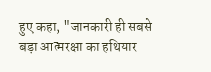हुए कहा, "जानकारी ही सबसे बड़ा आत्मरक्षा का हथियार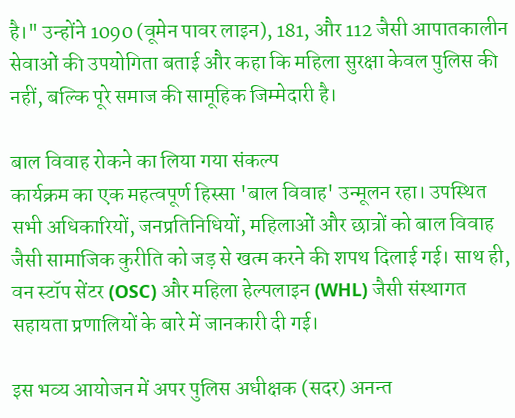है।" उन्होंने 1090 (वूमेन पावर लाइन), 181, और 112 जैसी आपातकालीन सेवाओं की उपयोगिता बताई और कहा कि महिला सुरक्षा केवल पुलिस की नहीं, बल्कि पूरे समाज की सामूहिक जिम्मेदारी है।

बाल विवाह रोकने का लिया गया संकल्प
कार्यक्रम का एक महत्वपूर्ण हिस्सा 'बाल विवाह' उन्मूलन रहा। उपस्थित सभी अधिकारियों, जनप्रतिनिधियों, महिलाओं और छात्रों को बाल विवाह जैसी सामाजिक कुरीति को जड़ से खत्म करने की शपथ दिलाई गई। साथ ही, वन स्टॉप सेंटर (OSC) और महिला हेल्पलाइन (WHL) जैसी संस्थागत सहायता प्रणालियों के बारे में जानकारी दी गई।

इस भव्य आयोजन में अपर पुलिस अधीक्षक (सदर) अनन्त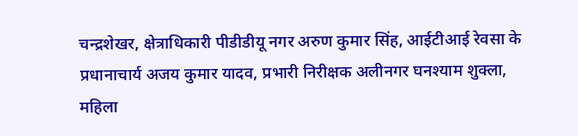चन्द्रशेखर, क्षेत्राधिकारी पीडीडीयू नगर अरुण कुमार सिंह, आईटीआई रेवसा के प्रधानाचार्य अजय कुमार यादव, प्रभारी निरीक्षक अलीनगर घनश्याम शुक्ला, महिला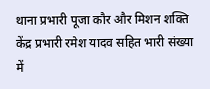थाना प्रभारी पूजा कौर और मिशन शक्ति केंद्र प्रभारी रमेश यादव सहित भारी संख्या में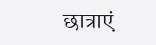छात्राएं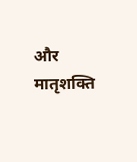और मातृशक्ति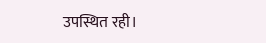उपस्थित रही।